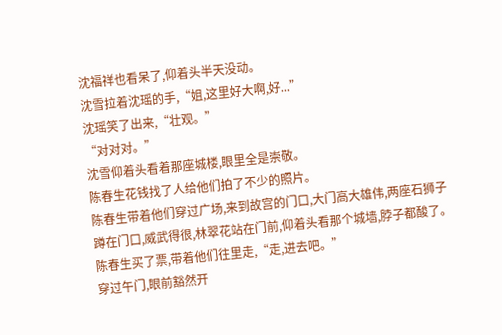沈福祥也看呆了,仰着头半天没动。
沈雪拉着沈瑶的手,“姐,这里好大啊,好...”
沈瑶笑了出来,“壮观。”
“对对对。”
沈雪仰着头看着那座城楼,眼里全是崇敬。
陈春生花钱找了人给他们拍了不少的照片。
陈春生带着他们穿过广场,来到故宫的门口,大门高大雄伟,两座石狮子蹲在门口,威武得很,林翠花站在门前,仰着头看那个城墙,脖子都酸了。
陈春生买了票,带着他们往里走,“走,进去吧。”
穿过午门,眼前豁然开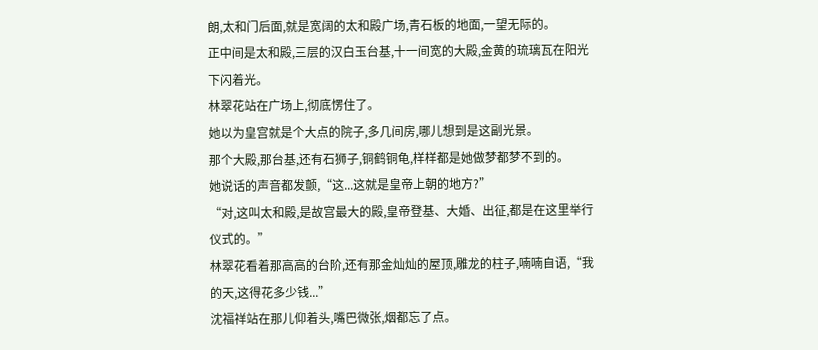朗,太和门后面,就是宽阔的太和殿广场,青石板的地面,一望无际的。
正中间是太和殿,三层的汉白玉台基,十一间宽的大殿,金黄的琉璃瓦在阳光下闪着光。
林翠花站在广场上,彻底愣住了。
她以为皇宫就是个大点的院子,多几间房,哪儿想到是这副光景。
那个大殿,那台基,还有石狮子,铜鹤铜龟,样样都是她做梦都梦不到的。
她说话的声音都发颤,“这...这就是皇帝上朝的地方?”
“对,这叫太和殿,是故宫最大的殿,皇帝登基、大婚、出征,都是在这里举行仪式的。”
林翠花看着那高高的台阶,还有那金灿灿的屋顶,雕龙的柱子,喃喃自语,“我的天,这得花多少钱...”
沈福祥站在那儿仰着头,嘴巴微张,烟都忘了点。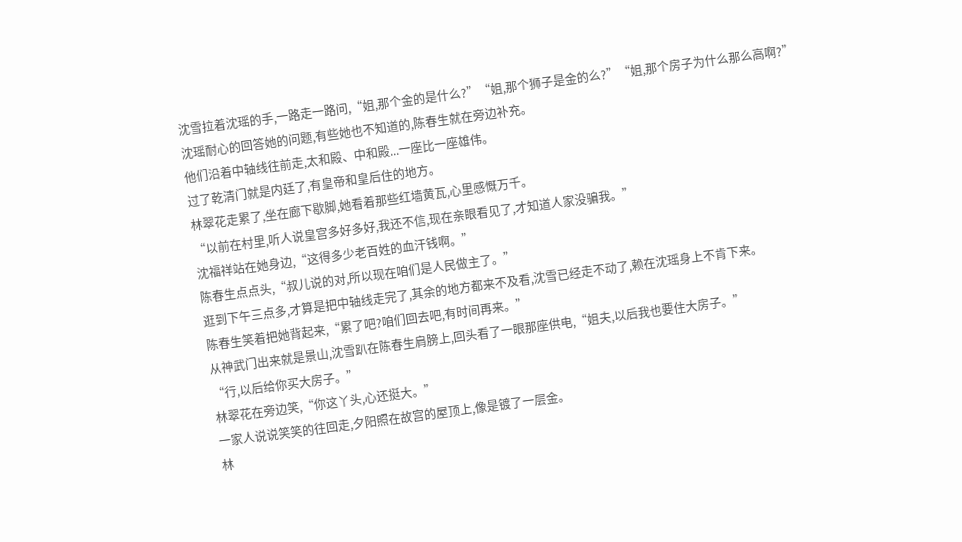沈雪拉着沈瑶的手,一路走一路问,“姐,那个金的是什么?”“姐,那个狮子是金的么?”“姐,那个房子为什么那么高啊?”
沈瑶耐心的回答她的问题,有些她也不知道的,陈春生就在旁边补充。
他们沿着中轴线往前走,太和殿、中和殿...一座比一座雄伟。
过了乾清门就是内廷了,有皇帝和皇后住的地方。
林翠花走累了,坐在廊下歇脚,她看着那些红墙黄瓦,心里感慨万千。
“以前在村里,听人说皇宫多好多好,我还不信,现在亲眼看见了,才知道人家没骗我。”
沈福祥站在她身边,“这得多少老百姓的血汗钱啊。”
陈春生点点头,“叔儿说的对,所以现在咱们是人民做主了。”
逛到下午三点多,才算是把中轴线走完了,其余的地方都来不及看,沈雪已经走不动了,赖在沈瑶身上不肯下来。
陈春生笑着把她背起来,“累了吧?咱们回去吧,有时间再来。”
从神武门出来就是景山,沈雪趴在陈春生肩膀上,回头看了一眼那座供电,“姐夫,以后我也要住大房子。”
“行,以后给你买大房子。”
林翠花在旁边笑,“你这丫头,心还挺大。”
一家人说说笑笑的往回走,夕阳照在故宫的屋顶上,像是镀了一层金。
林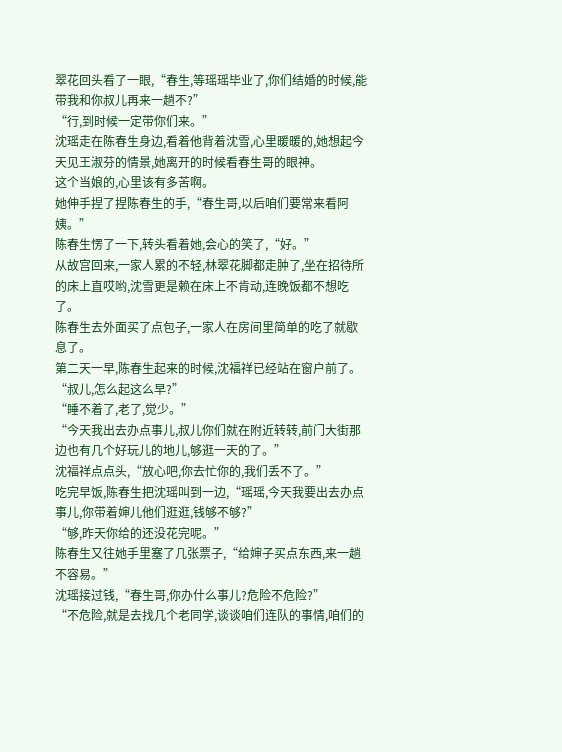翠花回头看了一眼,“春生,等瑶瑶毕业了,你们结婚的时候,能带我和你叔儿再来一趟不?”
“行,到时候一定带你们来。”
沈瑶走在陈春生身边,看着他背着沈雪,心里暖暖的,她想起今天见王淑芬的情景,她离开的时候看春生哥的眼神。
这个当娘的,心里该有多苦啊。
她伸手捏了捏陈春生的手,“春生哥,以后咱们要常来看阿姨。”
陈春生愣了一下,转头看着她,会心的笑了,“好。”
从故宫回来,一家人累的不轻,林翠花脚都走肿了,坐在招待所的床上直哎哟,沈雪更是赖在床上不肯动,连晚饭都不想吃了。
陈春生去外面买了点包子,一家人在房间里简单的吃了就歇息了。
第二天一早,陈春生起来的时候,沈福祥已经站在窗户前了。
“叔儿,怎么起这么早?”
“睡不着了,老了,觉少。”
“今天我出去办点事儿,叔儿你们就在附近转转,前门大街那边也有几个好玩儿的地儿,够逛一天的了。”
沈福祥点点头,“放心吧,你去忙你的,我们丢不了。”
吃完早饭,陈春生把沈瑶叫到一边,“瑶瑶,今天我要出去办点事儿,你带着婶儿他们逛逛,钱够不够?”
“够,昨天你给的还没花完呢。”
陈春生又往她手里塞了几张票子,“给婶子买点东西,来一趟不容易。”
沈瑶接过钱,“春生哥,你办什么事儿?危险不危险?”
“不危险,就是去找几个老同学,谈谈咱们连队的事情,咱们的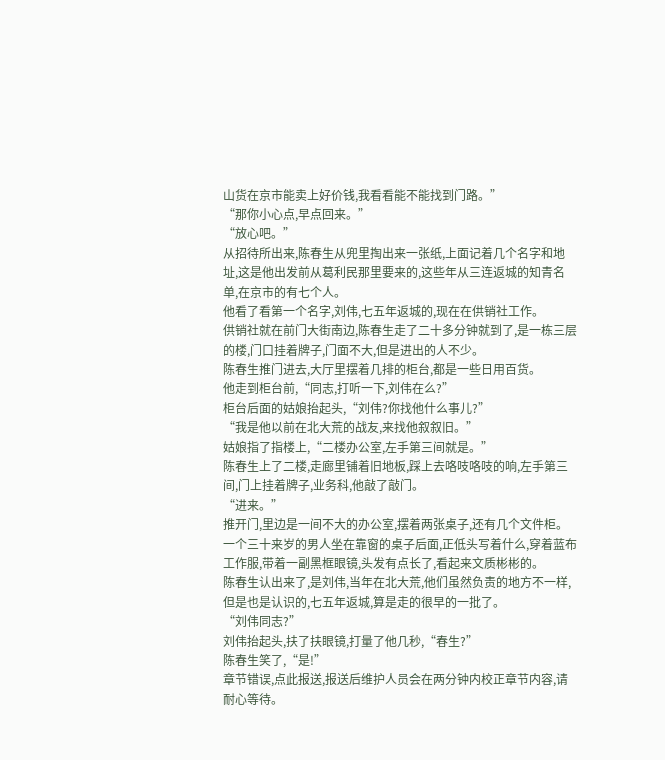山货在京市能卖上好价钱,我看看能不能找到门路。”
“那你小心点,早点回来。”
“放心吧。”
从招待所出来,陈春生从兜里掏出来一张纸,上面记着几个名字和地址,这是他出发前从葛利民那里要来的,这些年从三连返城的知青名单,在京市的有七个人。
他看了看第一个名字,刘伟,七五年返城的,现在在供销社工作。
供销社就在前门大街南边,陈春生走了二十多分钟就到了,是一栋三层的楼,门口挂着牌子,门面不大,但是进出的人不少。
陈春生推门进去,大厅里摆着几排的柜台,都是一些日用百货。
他走到柜台前,“同志,打听一下,刘伟在么?”
柜台后面的姑娘抬起头,“刘伟?你找他什么事儿?”
“我是他以前在北大荒的战友,来找他叙叙旧。”
姑娘指了指楼上,“二楼办公室,左手第三间就是。”
陈春生上了二楼,走廊里铺着旧地板,踩上去咯吱咯吱的响,左手第三间,门上挂着牌子,业务科,他敲了敲门。
“进来。”
推开门,里边是一间不大的办公室,摆着两张桌子,还有几个文件柜。
一个三十来岁的男人坐在靠窗的桌子后面,正低头写着什么,穿着蓝布工作服,带着一副黑框眼镜,头发有点长了,看起来文质彬彬的。
陈春生认出来了,是刘伟,当年在北大荒,他们虽然负责的地方不一样,但是也是认识的,七五年返城,算是走的很早的一批了。
“刘伟同志?”
刘伟抬起头,扶了扶眼镜,打量了他几秒,“春生?”
陈春生笑了,“是!”
章节错误,点此报送,报送后维护人员会在两分钟内校正章节内容,请耐心等待。